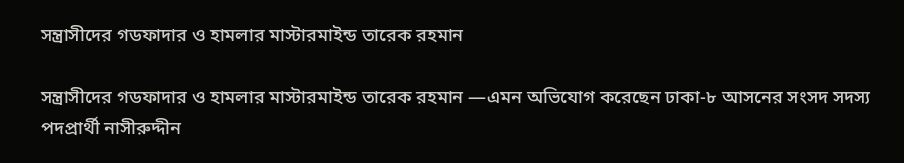সন্ত্রাসীদের গডফাদার ও হামলার মাস্টারমাইন্ড তারেক রহমান

সন্ত্রাসীদের গডফাদার ও হামলার মাস্টারমাইন্ড তারেক রহমান —এমন অভিযোগ করেছেন ঢাকা-৮ আসনের সংসদ সদস্য পদপ্রার্থী নাসীরুদ্দীন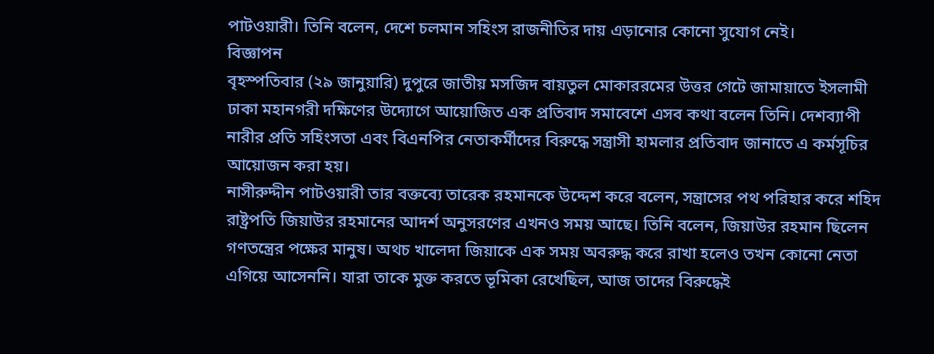পাটওয়ারী। তিনি বলেন, দেশে চলমান সহিংস রাজনীতির দায় এড়ানোর কোনো সুযোগ নেই।
বিজ্ঞাপন
বৃহস্পতিবার (২৯ জানুয়ারি) দুপুরে জাতীয় মসজিদ বায়তুল মোকাররমের উত্তর গেটে জামায়াতে ইসলামী ঢাকা মহানগরী দক্ষিণের উদ্যোগে আয়োজিত এক প্রতিবাদ সমাবেশে এসব কথা বলেন তিনি। দেশব্যাপী নারীর প্রতি সহিংসতা এবং বিএনপির নেতাকর্মীদের বিরুদ্ধে সন্ত্রাসী হামলার প্রতিবাদ জানাতে এ কর্মসূচির আয়োজন করা হয়।
নাসীরুদ্দীন পাটওয়ারী তার বক্তব্যে তারেক রহমানকে উদ্দেশ করে বলেন, সন্ত্রাসের পথ পরিহার করে শহিদ রাষ্ট্রপতি জিয়াউর রহমানের আদর্শ অনুসরণের এখনও সময় আছে। তিনি বলেন, জিয়াউর রহমান ছিলেন গণতন্ত্রের পক্ষের মানুষ। অথচ খালেদা জিয়াকে এক সময় অবরুদ্ধ করে রাখা হলেও তখন কোনো নেতা এগিয়ে আসেননি। যারা তাকে মুক্ত করতে ভূমিকা রেখেছিল, আজ তাদের বিরুদ্ধেই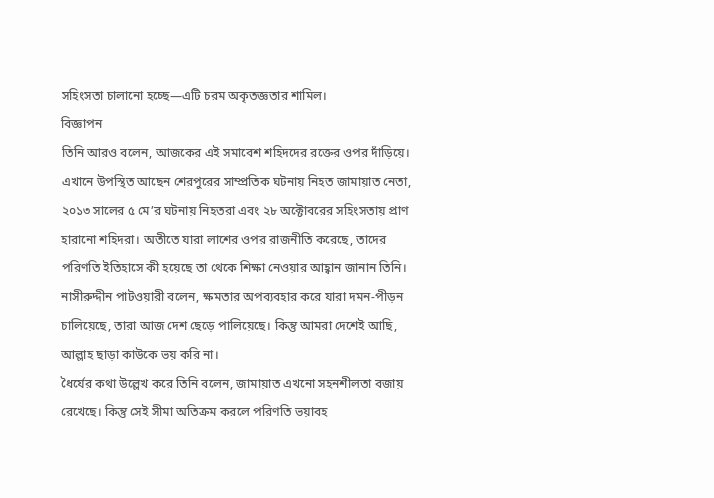সহিংসতা চালানো হচ্ছে—এটি চরম অকৃতজ্ঞতার শামিল।
বিজ্ঞাপন
তিনি আরও বলেন, আজকের এই সমাবেশ শহিদদের রক্তের ওপর দাঁড়িয়ে। এখানে উপস্থিত আছেন শেরপুরের সাম্প্রতিক ঘটনায় নিহত জামায়াত নেতা, ২০১৩ সালের ৫ মে’র ঘটনায় নিহতরা এবং ২৮ অক্টোবরের সহিংসতায় প্রাণ হারানো শহিদরা। অতীতে যারা লাশের ওপর রাজনীতি করেছে, তাদের পরিণতি ইতিহাসে কী হয়েছে তা থেকে শিক্ষা নেওয়ার আহ্বান জানান তিনি।
নাসীরুদ্দীন পাটওয়ারী বলেন, ক্ষমতার অপব্যবহার করে যারা দমন-পীড়ন চালিয়েছে, তারা আজ দেশ ছেড়ে পালিয়েছে। কিন্তু আমরা দেশেই আছি, আল্লাহ ছাড়া কাউকে ভয় করি না।
ধৈর্যের কথা উল্লেখ করে তিনি বলেন, জামায়াত এখনো সহনশীলতা বজায় রেখেছে। কিন্তু সেই সীমা অতিক্রম করলে পরিণতি ভয়াবহ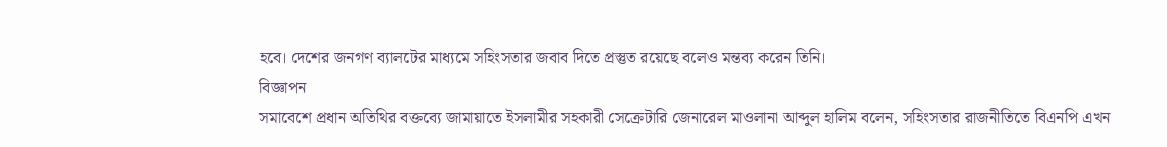হবে। দেশের জনগণ ব্যালটের মাধ্যমে সহিংসতার জবাব দিতে প্রস্তুত রয়েছে বলেও মন্তব্য করেন তিনি।
বিজ্ঞাপন
সমাবেশে প্রধান অতিথির বক্তব্যে জামায়াতে ইসলামীর সহকারী সেক্রেটারি জেনারেল মাওলানা আব্দুল হালিম বলেন, সহিংসতার রাজনীতিতে বিএনপি এখন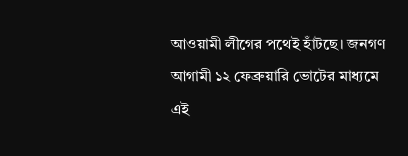আওয়ামী লীগের পথেই হাঁটছে। জনগণ আগামী ১২ ফেব্রুয়ারি ভোটের মাধ্যমে এই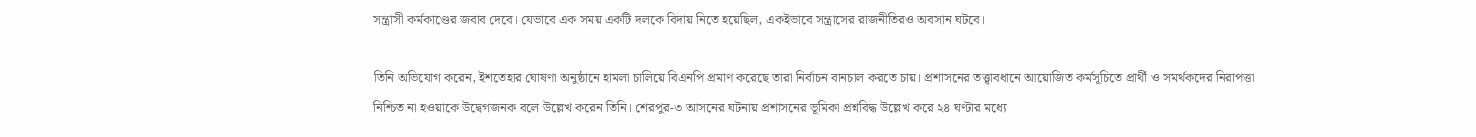সন্ত্রাসী কর্মকাণ্ডের জবাব দেবে। যেভাবে এক সময় একটি দলকে বিদায় নিতে হয়েছিল, একইভাবে সন্ত্রাসের রাজনীতিরও অবসান ঘটবে।

তিনি অভিযোগ করেন, ইশতেহার ঘোষণা অনুষ্ঠানে হামলা চালিয়ে বিএনপি প্রমাণ করেছে তারা নির্বাচন বানচাল করতে চায়। প্রশাসনের তত্ত্বাবধানে আয়োজিত কর্মসূচিতে প্রার্থী ও সমর্থকদের নিরাপত্তা নিশ্চিত না হওয়াকে উদ্বেগজনক বলে উল্লেখ করেন তিনি। শেরপুর-৩ আসনের ঘটনায় প্রশাসনের ভূমিকা প্রশ্নবিদ্ধ উল্লেখ করে ২৪ ঘণ্টার মধ্যে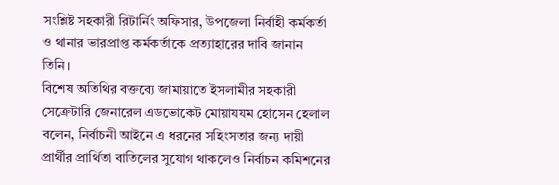সংশ্লিষ্ট সহকারী রিটার্নিং অফিসার, উপজেলা নির্বাহী কর্মকর্তা ও থানার ভারপ্রাপ্ত কর্মকর্তাকে প্রত্যাহারের দাবি জানান তিনি।
বিশেষ অতিথির বক্তব্যে জামায়াতে ইসলামীর সহকারী সেক্রেটারি জেনারেল এডভোকেট মোয়াযযম হোসেন হেলাল বলেন, নির্বাচনী আইনে এ ধরনের সহিংসতার জন্য দায়ী প্রার্থীর প্রার্থিতা বাতিলের সুযোগ থাকলেও নির্বাচন কমিশনের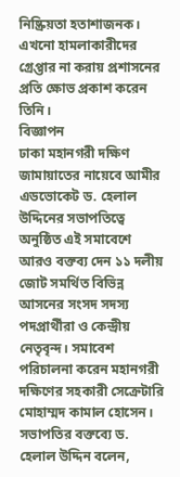নিষ্ক্রিয়তা হতাশাজনক। এখনো হামলাকারীদের গ্রেপ্তার না করায় প্রশাসনের প্রতি ক্ষোভ প্রকাশ করেন তিনি।
বিজ্ঞাপন
ঢাকা মহানগরী দক্ষিণ জামায়াতের নায়েবে আমীর এডভোকেট ড. হেলাল উদ্দিনের সভাপতিত্বে অনুষ্ঠিত এই সমাবেশে আরও বক্তব্য দেন ১১ দলীয় জোট সমর্থিত বিভিন্ন আসনের সংসদ সদস্য পদপ্রার্থীরা ও কেন্দ্রীয় নেতৃবৃন্দ। সমাবেশ পরিচালনা করেন মহানগরী দক্ষিণের সহকারী সেক্রেটারি মোহাম্মদ কামাল হোসেন।
সভাপতির বক্তব্যে ড. হেলাল উদ্দিন বলেন,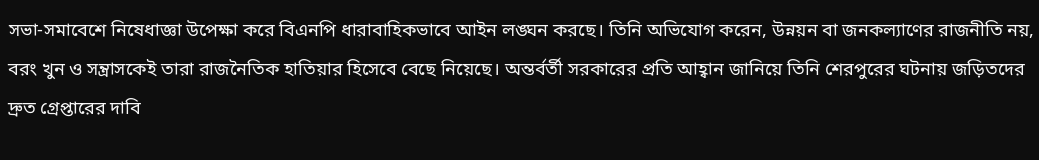সভা-সমাবেশে নিষেধাজ্ঞা উপেক্ষা করে বিএনপি ধারাবাহিকভাবে আইন লঙ্ঘন করছে। তিনি অভিযোগ করেন, উন্নয়ন বা জনকল্যাণের রাজনীতি নয়, বরং খুন ও সন্ত্রাসকেই তারা রাজনৈতিক হাতিয়ার হিসেবে বেছে নিয়েছে। অন্তর্বর্তী সরকারের প্রতি আহ্বান জানিয়ে তিনি শেরপুরের ঘটনায় জড়িতদের দ্রুত গ্রেপ্তারের দাবি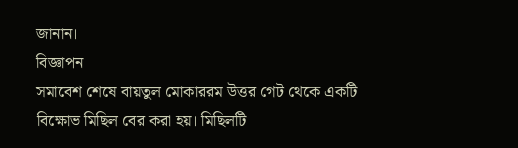জানান।
বিজ্ঞাপন
সমাবেশ শেষে বায়তুল মোকাররম উত্তর গেট থেকে একটি বিক্ষোভ মিছিল বের করা হয়। মিছিলটি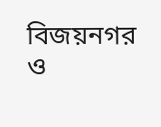বিজয়নগর ও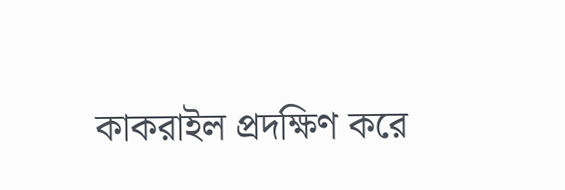কাকরাইল প্রদক্ষিণ করে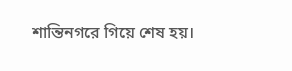শান্তিনগরে গিয়ে শেষ হয়।